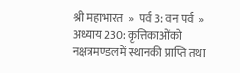श्री महाभारत  »  पर्व 3: वन पर्व  »  अध्याय 230: कृत्तिकाओंको नक्षत्रमण्डलमें स्थानकी प्राप्ति तथा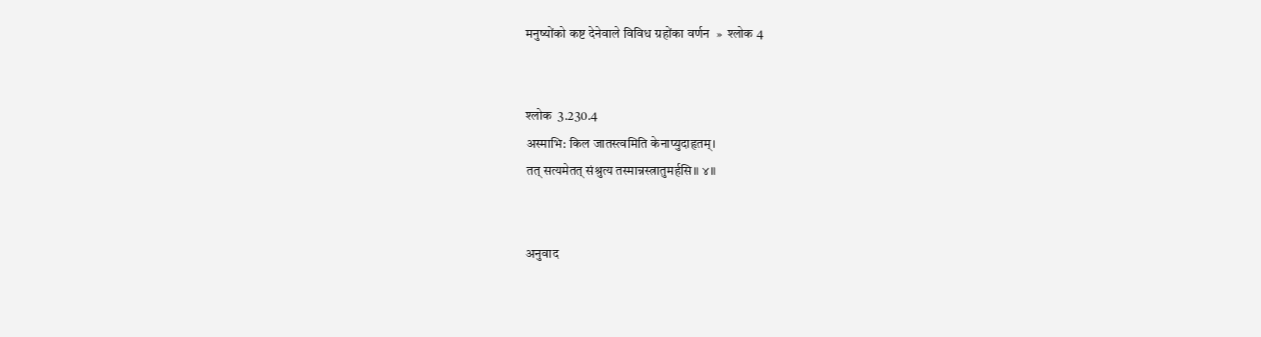मनुष्योंको कष्ट देनेवाले विविध ग्रहोंका वर्णन  »  श्लोक 4


श्लोक  3.230.4
अस्माभि: किल जातस्त्वमिति केनाप्युदाहृतम्।
तत् सत्यमेतत् संश्रुत्य तस्मान्नस्त्रातुमर्हसि॥ ४॥


अनुवाद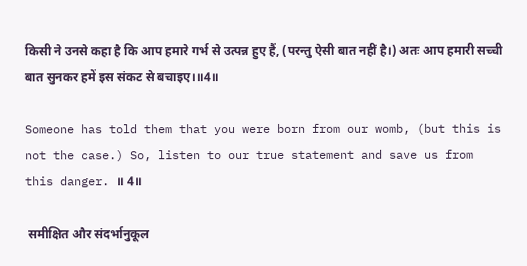किसी ने उनसे कहा है कि आप हमारे गर्भ से उत्पन्न हुए हैं, (परन्तु ऐसी बात नहीं है।) अतः आप हमारी सच्ची बात सुनकर हमें इस संकट से बचाइए।॥4॥

Someone has told them that you were born from our womb, (but this is not the case.) So, listen to our true statement and save us from this danger. ॥ 4॥

 समीक्षित और संदर्भानुकूल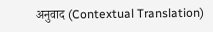अनुवाद (Contextual Translation)